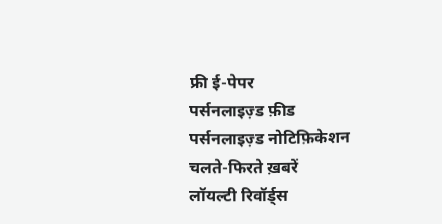फ्री ई-पेपर
पर्सनलाइज़्ड फ़ीड
पर्सनलाइज़्ड नोटिफ़िकेशन
चलते-फिरते ख़बरें
लॉयल्टी रिवॉर्ड्स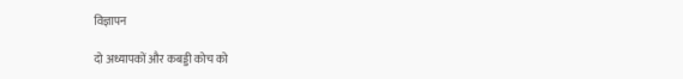विज्ञापन

दो अध्यापकों और कबड्डी कोच को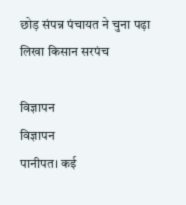छोड़ संपन्न पंचायत ने चुना पढ़ा लिखा किसान सरपंच

विज्ञापन
विज्ञापन
पानीपत। कई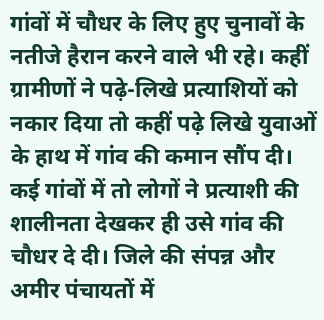गांवों में चौधर के लिए हुए चुनावों के नतीजे हैरान करने वाले भी रहे। कहीं ग्रामीणों ने पढ़े-लिखे प्रत्याशियों को नकार दिया तो कहीं पढ़े लिखे युवाओं के हाथ में गांव की कमान सौंप दी। कई गांवों में तो लोगों ने प्रत्याशी की शालीनता देखकर ही उसे गांव की चौधर दे दी। जिले की संपन्न और अमीर पंचायतों में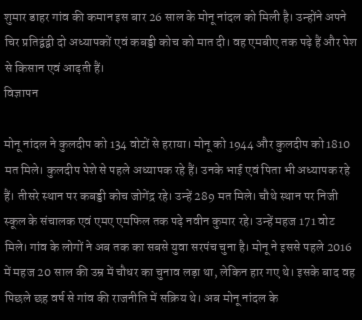शुमार डाहर गांव की कमान इस बार 26 साल के मोनू नांदल को मिली है। उन्होंने अपने चिर प्रतिद्वंद्वी दो अध्यापकों एवं कबड्डी कोच को मात दी। वह एमबीए तक पढ़े हैं और पेश से किसान एवं आढ़ती हैं।
विज्ञापन

मोनू नांदल ने कुलदीप को 134 वोटों से हराया। मोनू को 1944 और कुलदीप को 1810 मत मिले। कुलदीप पेशे से पहले अध्यापक रहे हैं। उनके भाई एवं पिता भी अध्यापक रहे हैं। तीसरे स्थान पर कबड्डी कोच जोगेंद्र रहे। उन्हें 289 मत मिले। चौथे स्थान पर निजी स्कूल के संचालक एवं एमए एमफिल तक पढ़े नवीन कुमार रहे। उन्हें महज 171 वोट मिले। गांव के लोगों ने अब तक का सबसे युवा सरपंच चुना है। मोनू ने इससे पहले 2016 में महज 20 साल की उम्र में चौधर का चुनाव लड़ा था, लेकिन हार गए थे। इसके बाद वह पिछले छह वर्ष से गांव की राजनीति में सक्रिय थे। अब मोनू नांदल के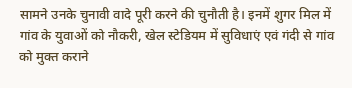सामने उनके चुनावी वादे पूरी करने की चुनौती है। इनमें शुगर मिल में गांव के युवाओं को नौकरी, खेल स्टेडियम में सुविधाएं एवं गंदी से गांव को मुक्त कराने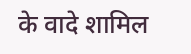के वादे शामिल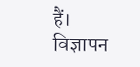हैं।
विज्ञापन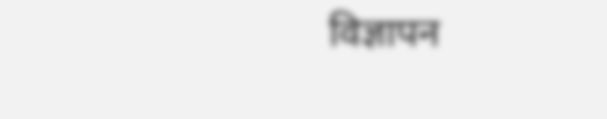विज्ञापन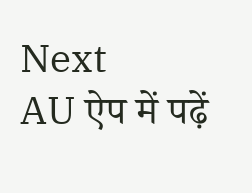Next
AU ऐप में पढ़ें